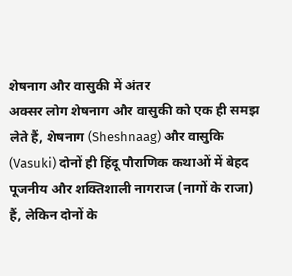शेषनाग और वासुकी में अंतर
अक्सर लोग शेषनाग और वासुकी को एक ही समझ लेते हैं, शेषनाग (Sheshnaag) और वासुकि (Vasuki) दोनों ही हिंदू पौराणिक कथाओं में बेहद पूजनीय और शक्तिशाली नागराज (नागों के राजा) हैं, लेकिन दोनों के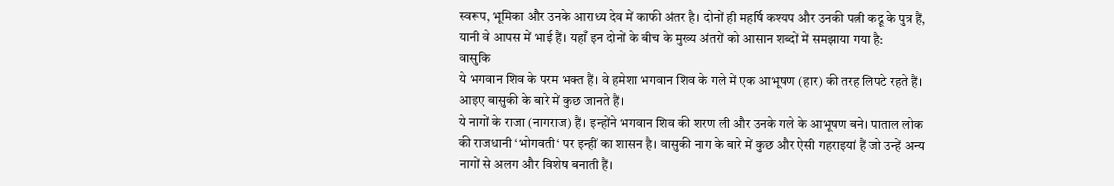स्वरूप, भूमिका और उनके आराध्य देव में काफी अंतर है। दोनों ही महर्षि कश्यप और उनकी पत्नी कद्रू के पुत्र हैं, यानी वे आपस में भाई हैं। यहाँ इन दोनों के बीच के मुख्य अंतरों को आसान शब्दों में समझाया गया है:
वासुकि
ये भगवान शिव के परम भक्त हैं। वे हमेशा भगवान शिव के गले में एक आभूषण (हार) की तरह लिपटे रहते हैं। आइए बासुकी के बारे में कुछ जानते हैं।
ये नागों के राजा (नागराज) हैं। इन्होंने भगवान शिव की शरण ली और उनके गले के आभूषण बने। पाताल लोक की राजधानी ‘भोगवती‘ पर इन्हीं का शासन है। वासुकी नाग के बारे में कुछ और ऐसी गहराइयां हैं जो उन्हें अन्य नागों से अलग और विशेष बनाती हैं।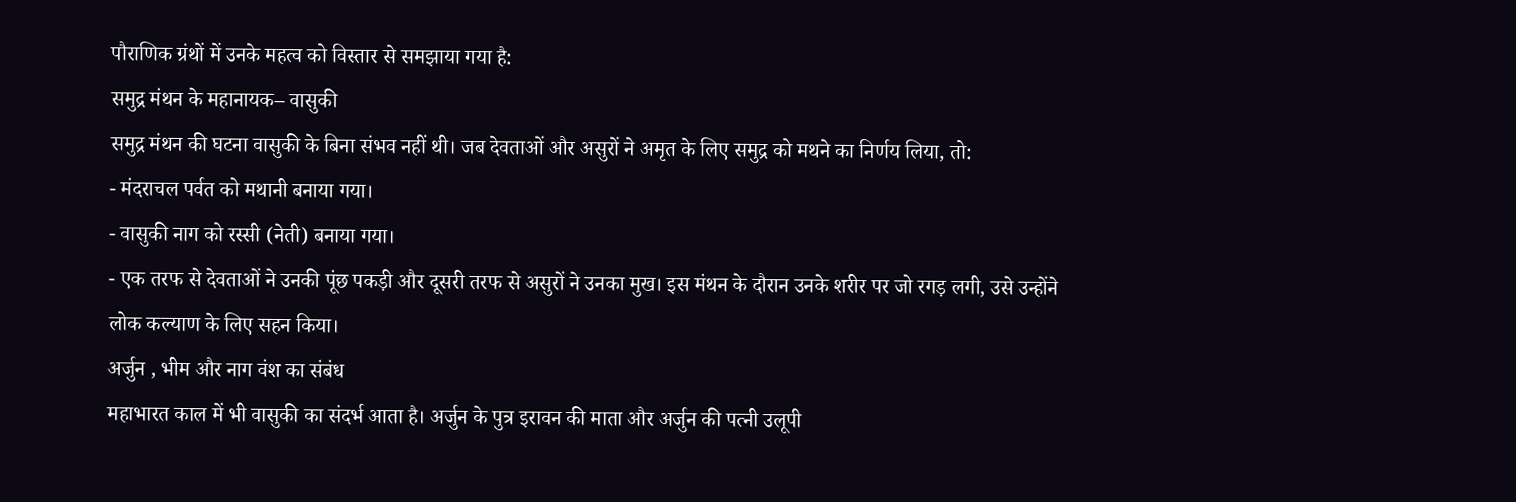पौराणिक ग्रंथों में उनके महत्व को विस्तार से समझाया गया है:
समुद्र मंथन के महानायक– वासुकी
समुद्र मंथन की घटना वासुकी के बिना संभव नहीं थी। जब देवताओं और असुरों ने अमृत के लिए समुद्र को मथने का निर्णय लिया, तो:
- मंदराचल पर्वत को मथानी बनाया गया।
- वासुकी नाग को रस्सी (नेती) बनाया गया।
- एक तरफ से देवताओं ने उनकी पूंछ पकड़ी और दूसरी तरफ से असुरों ने उनका मुख। इस मंथन के दौरान उनके शरीर पर जो रगड़ लगी, उसे उन्होंने लोक कल्याण के लिए सहन किया।
अर्जुन , भीम और नाग वंश का संबंध
महाभारत काल में भी वासुकी का संदर्भ आता है। अर्जुन के पुत्र इरावन की माता और अर्जुन की पत्नी उलूपी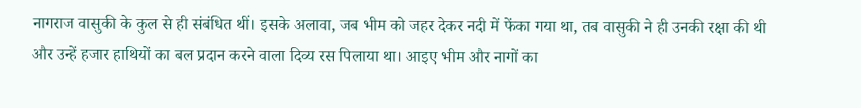नागराज वासुकी के कुल से ही संबंधित थीं। इसके अलावा, जब भीम को जहर देकर नदी में फेंका गया था, तब वासुकी ने ही उनकी रक्षा की थी और उन्हें हजार हाथियों का बल प्रदान करने वाला दिव्य रस पिलाया था। आइए भीम और नागों का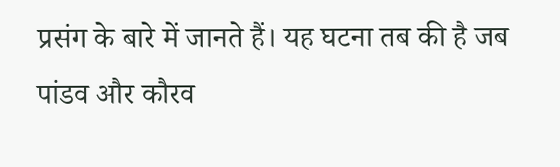प्रसंग के बारे में जानते हैं। यह घटना तब की है जब पांडव और कौरव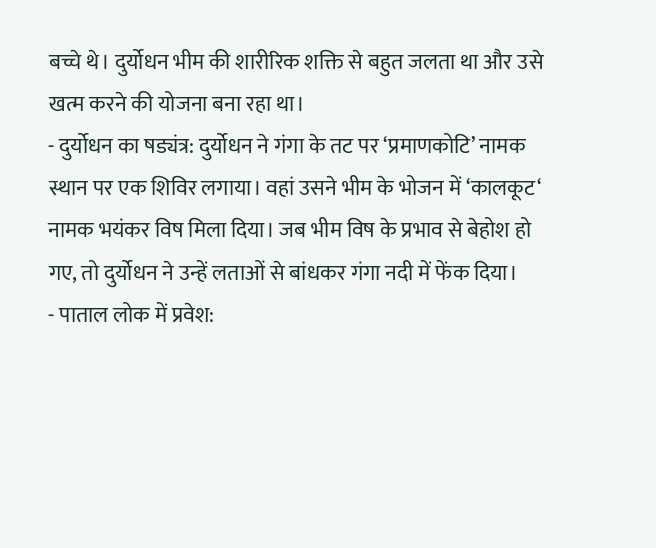बच्चे थे। दुर्योधन भीम की शारीरिक शक्ति से बहुत जलता था और उसे खत्म करने की योजना बना रहा था।
- दुर्योधन का षड्यंत्र: दुर्योधन ने गंगा के तट पर ‘प्रमाणकोटि’ नामक स्थान पर एक शिविर लगाया। वहां उसने भीम के भोजन में ‘कालकूट‘ नामक भयंकर विष मिला दिया। जब भीम विष के प्रभाव से बेहोश हो गए, तो दुर्योधन ने उन्हें लताओं से बांधकर गंगा नदी में फेंक दिया।
- पाताल लोक में प्रवेश: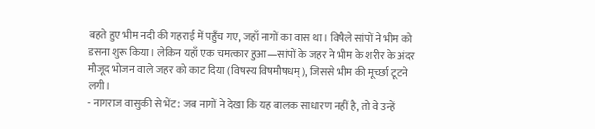बहते हुए भीम नदी की गहराई में पहुँच गए, जहाँ नागों का वास था। विषैले सांपों ने भीम को डसना शुरू किया। लेकिन यहाँ एक चमत्कार हुआ—सांपों के जहर ने भीम के शरीर के अंदर मौजूद भोजन वाले जहर को काट दिया (विषस्य विषमौषधम्), जिससे भीम की मूर्च्छा टूटने लगी।
- नागराज वासुकी से भेंट: जब नागों ने देखा कि यह बालक साधारण नहीं है, तो वे उन्हें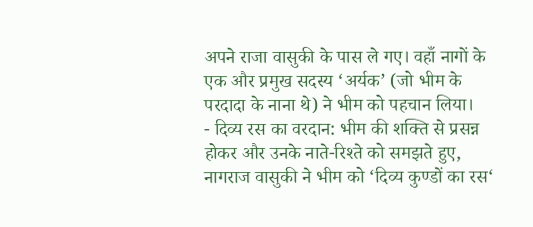अपने राजा वासुकी के पास ले गए। वहाँ नागों के एक और प्रमुख सदस्य ‘अर्यक’ (जो भीम के परदादा के नाना थे) ने भीम को पहचान लिया।
- दिव्य रस का वरदान: भीम की शक्ति से प्रसन्न होकर और उनके नाते-रिश्ते को समझते हुए, नागराज वासुकी ने भीम को ‘दिव्य कुण्डों का रस‘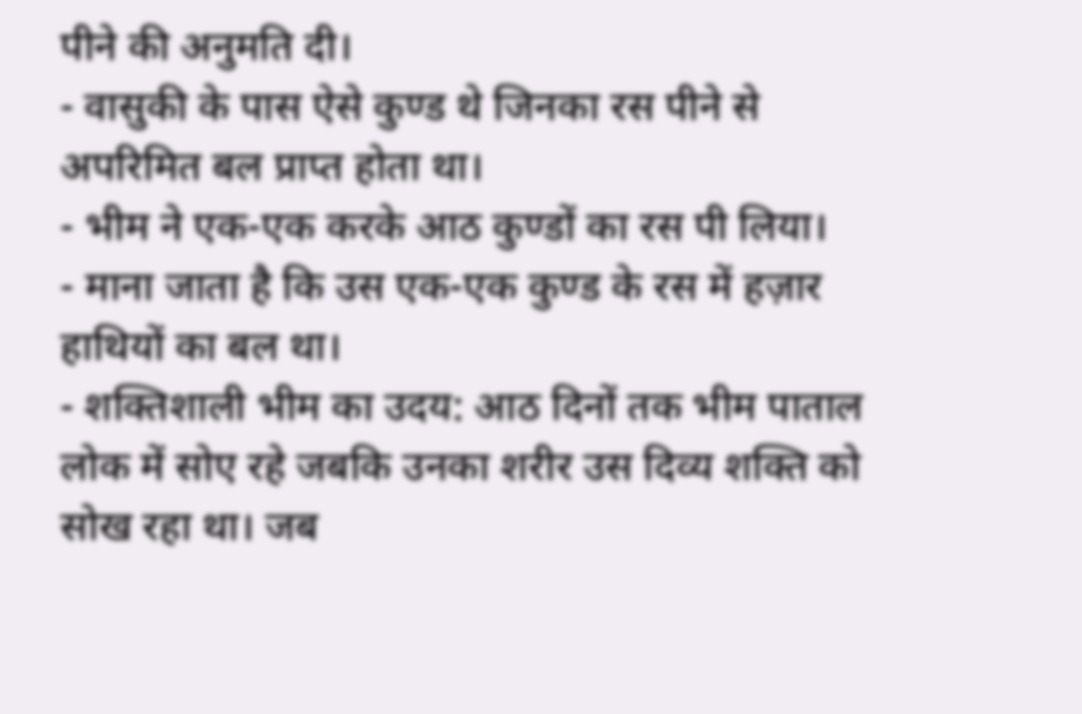पीने की अनुमति दी।
- वासुकी के पास ऐसे कुण्ड थे जिनका रस पीने से अपरिमित बल प्राप्त होता था।
- भीम ने एक-एक करके आठ कुण्डों का रस पी लिया।
- माना जाता है कि उस एक-एक कुण्ड के रस में हज़ार हाथियों का बल था।
- शक्तिशाली भीम का उदय: आठ दिनों तक भीम पाताल लोक में सोए रहे जबकि उनका शरीर उस दिव्य शक्ति को सोख रहा था। जब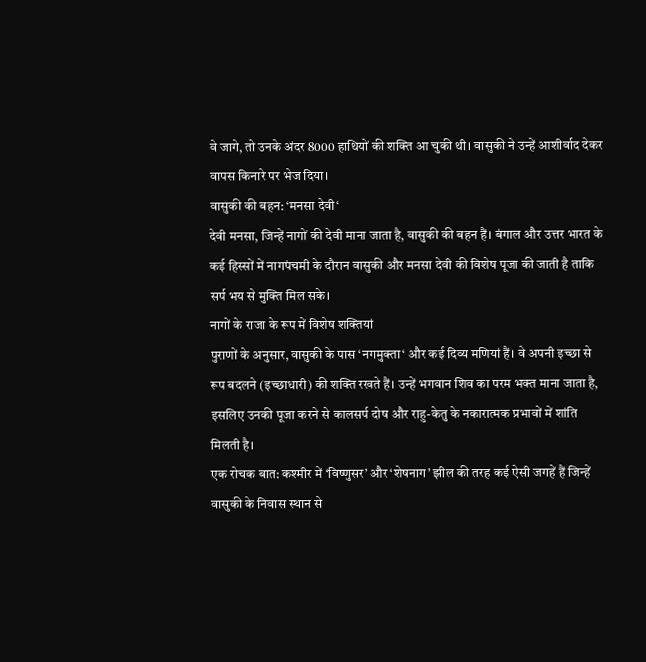वे जागे, तो उनके अंदर 8000 हाथियों की शक्ति आ चुकी थी। वासुकी ने उन्हें आशीर्वाद देकर वापस किनारे पर भेज दिया।
वासुकी की बहन: ‘मनसा देवी‘
देवी मनसा, जिन्हें नागों की देवी माना जाता है, वासुकी की बहन हैं। बंगाल और उत्तर भारत के कई हिस्सों में नागपंचमी के दौरान वासुकी और मनसा देवी की विशेष पूजा की जाती है ताकि सर्प भय से मुक्ति मिल सके।
नागों के राजा के रूप में विशेष शक्तियां
पुराणों के अनुसार, वासुकी के पास ‘नगमुक्ता‘ और कई दिव्य मणियां हैं। वे अपनी इच्छा से रूप बदलने (इच्छाधारी) की शक्ति रखते हैं। उन्हें भगवान शिव का परम भक्त माना जाता है, इसलिए उनकी पूजा करने से कालसर्प दोष और राहु-केतु के नकारात्मक प्रभावों में शांति मिलती है।
एक रोचक बात: कश्मीर में ‘विष्णुसर’ और ‘शेषनाग’ झील की तरह कई ऐसी जगहें हैं जिन्हें वासुकी के निवास स्थान से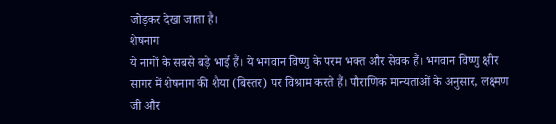जोड़कर देखा जाता है।
शेषनाग
ये नागों के सबसे बड़े भाई हैं। ये भगवान विष्णु के परम भक्त और सेवक हैं। भगवान विष्णु क्षीर सागर में शेषनाग की शैया (बिस्तर) पर विश्राम करते हैं। पौराणिक मान्यताओं के अनुसार, लक्ष्मण जी और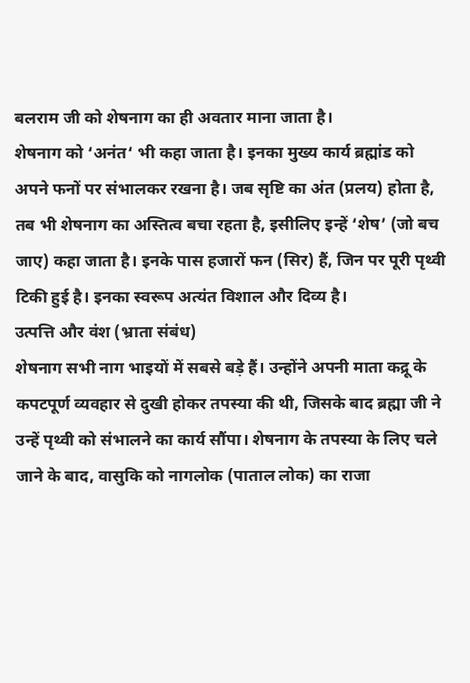बलराम जी को शेषनाग का ही अवतार माना जाता है।
शेषनाग को ‘अनंत‘ भी कहा जाता है। इनका मुख्य कार्य ब्रह्मांड को अपने फनों पर संभालकर रखना है। जब सृष्टि का अंत (प्रलय) होता है, तब भी शेषनाग का अस्तित्व बचा रहता है, इसीलिए इन्हें ‘शेष’ (जो बच जाए) कहा जाता है। इनके पास हजारों फन (सिर) हैं, जिन पर पूरी पृथ्वी टिकी हुई है। इनका स्वरूप अत्यंत विशाल और दिव्य है।
उत्पत्ति और वंश (भ्राता संबंध)
शेषनाग सभी नाग भाइयों में सबसे बड़े हैं। उन्होंने अपनी माता कद्रू के कपटपूर्ण व्यवहार से दुखी होकर तपस्या की थी, जिसके बाद ब्रह्मा जी ने उन्हें पृथ्वी को संभालने का कार्य सौंपा। शेषनाग के तपस्या के लिए चले जाने के बाद, वासुकि को नागलोक (पाताल लोक) का राजा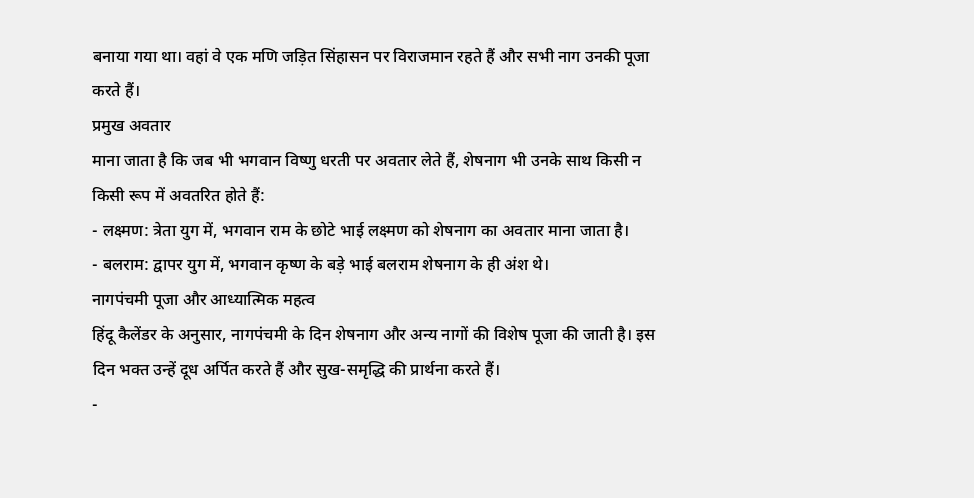बनाया गया था। वहां वे एक मणि जड़ित सिंहासन पर विराजमान रहते हैं और सभी नाग उनकी पूजा करते हैं।
प्रमुख अवतार
माना जाता है कि जब भी भगवान विष्णु धरती पर अवतार लेते हैं, शेषनाग भी उनके साथ किसी न किसी रूप में अवतरित होते हैं:
- लक्ष्मण: त्रेता युग में, भगवान राम के छोटे भाई लक्ष्मण को शेषनाग का अवतार माना जाता है।
- बलराम: द्वापर युग में, भगवान कृष्ण के बड़े भाई बलराम शेषनाग के ही अंश थे।
नागपंचमी पूजा और आध्यात्मिक महत्व
हिंदू कैलेंडर के अनुसार, नागपंचमी के दिन शेषनाग और अन्य नागों की विशेष पूजा की जाती है। इस दिन भक्त उन्हें दूध अर्पित करते हैं और सुख-समृद्धि की प्रार्थना करते हैं।
-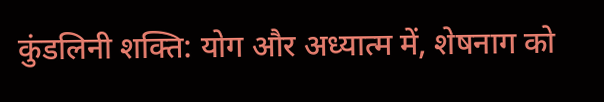कुंडलिनी शक्ति: योग और अध्यात्म में, शेषनाग को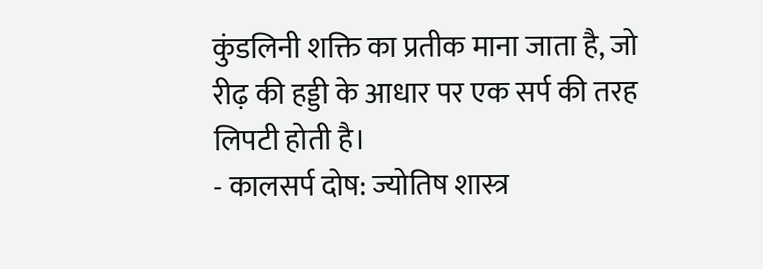कुंडलिनी शक्ति का प्रतीक माना जाता है, जो रीढ़ की हड्डी के आधार पर एक सर्प की तरह लिपटी होती है।
- कालसर्प दोष: ज्योतिष शास्त्र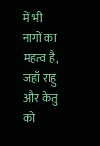में भी नागों का महत्व है, जहाँ राहु और केतु को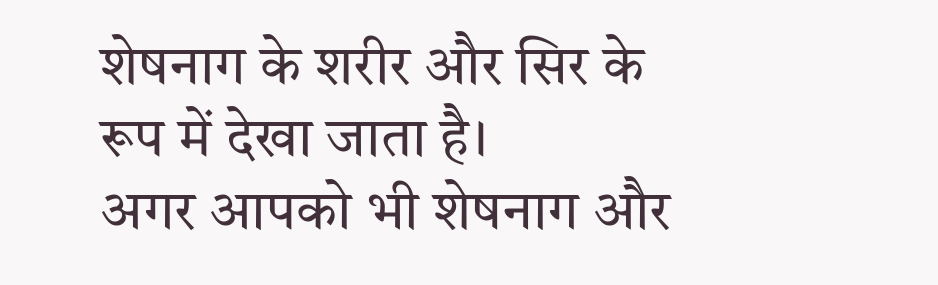शेषनाग के शरीर और सिर के रूप में देखा जाता है।
अगर आपको भी शेषनाग और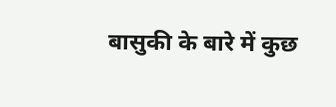बासुकी के बारे में कुछ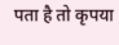पता है तो कृपया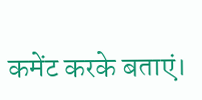कमेंट करके बताएं।